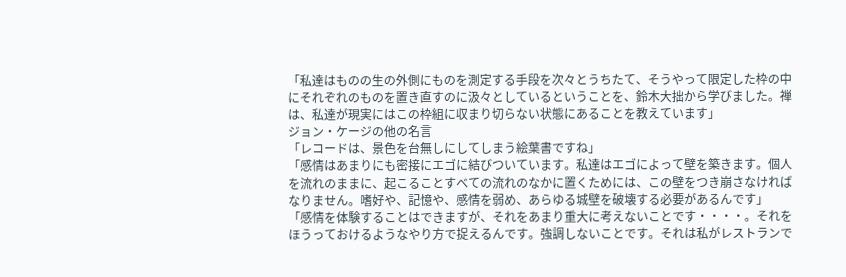「私達はものの生の外側にものを測定する手段を次々とうちたて、そうやって限定した枠の中にそれぞれのものを置き直すのに汲々としているということを、鈴木大拙から学びました。禅は、私達が現実にはこの枠組に収まり切らない状態にあることを教えています」
ジョン・ケージの他の名言
「レコードは、景色を台無しにしてしまう絵葉書ですね」
「感情はあまりにも密接にエゴに結びついています。私達はエゴによって壁を築きます。個人を流れのままに、起こることすべての流れのなかに置くためには、この壁をつき崩さなければなりません。嗜好や、記憶や、感情を弱め、あらゆる城壁を破壊する必要があるんです」
「感情を体験することはできますが、それをあまり重大に考えないことです・・・・。それをほうっておけるようなやり方で捉えるんです。強調しないことです。それは私がレストランで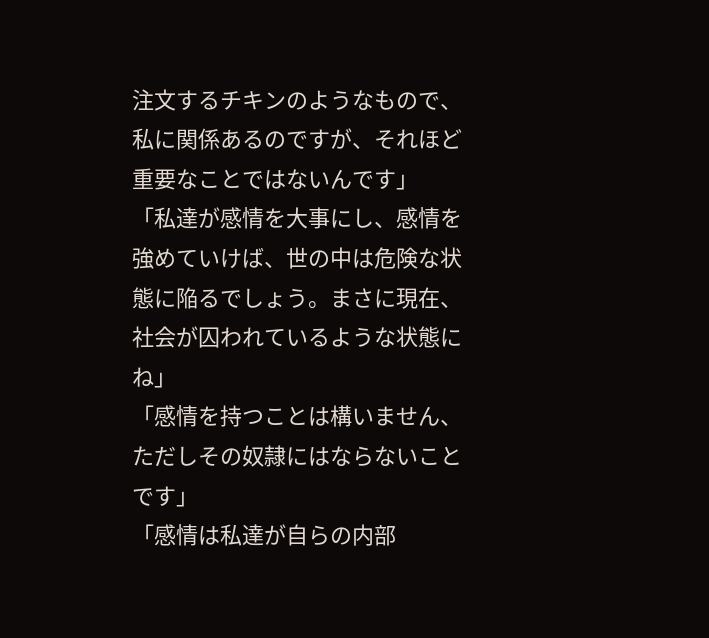注文するチキンのようなもので、私に関係あるのですが、それほど重要なことではないんです」
「私達が感情を大事にし、感情を強めていけば、世の中は危険な状態に陥るでしょう。まさに現在、社会が囚われているような状態にね」
「感情を持つことは構いません、ただしその奴隷にはならないことです」
「感情は私達が自らの内部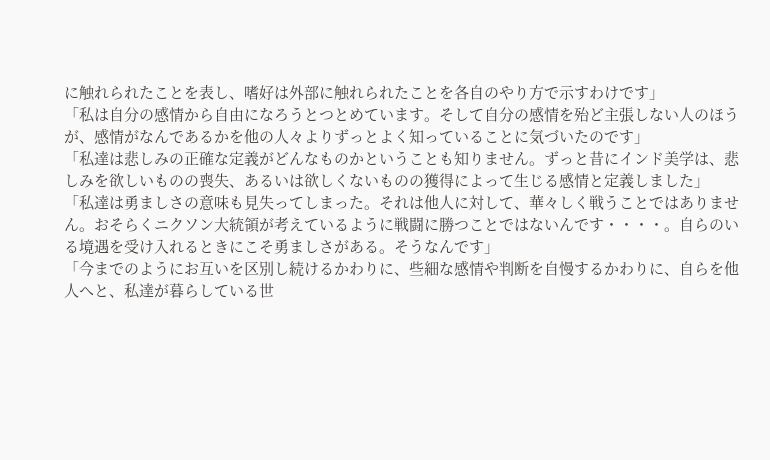に触れられたことを表し、嗜好は外部に触れられたことを各自のやり方で示すわけです」
「私は自分の感情から自由になろうとつとめています。そして自分の感情を殆ど主張しない人のほうが、感情がなんであるかを他の人々よりずっとよく知っていることに気づいたのです」
「私達は悲しみの正確な定義がどんなものかということも知りません。ずっと昔にインド美学は、悲しみを欲しいものの喪失、あるいは欲しくないものの獲得によって生じる感情と定義しました」
「私達は勇ましさの意味も見失ってしまった。それは他人に対して、華々しく戦うことではありません。おそらくニクソン大統領が考えているように戦闘に勝つことではないんです・・・・。自らのいる境遇を受け入れるときにこそ勇ましさがある。そうなんです」
「今までのようにお互いを区別し続けるかわりに、些細な感情や判断を自慢するかわりに、自らを他人へと、私達が暮らしている世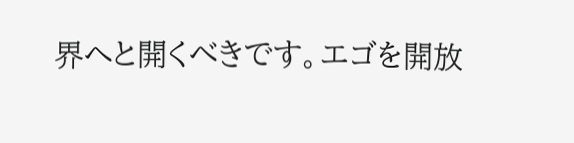界へと開くべきです。エゴを開放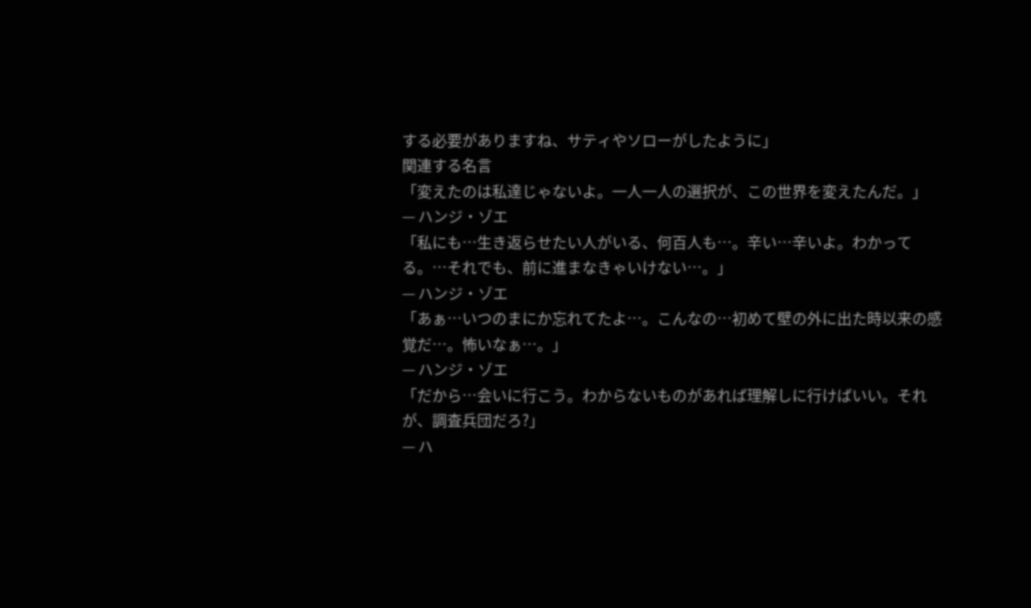する必要がありますね、サティやソローがしたように」
関連する名言
「変えたのは私達じゃないよ。一人一人の選択が、この世界を変えたんだ。」
— ハンジ・ゾエ
「私にも…生き返らせたい人がいる、何百人も…。辛い…辛いよ。わかってる。…それでも、前に進まなきゃいけない…。」
— ハンジ・ゾエ
「あぁ…いつのまにか忘れてたよ…。こんなの…初めて壁の外に出た時以来の感覚だ…。怖いなぁ…。」
— ハンジ・ゾエ
「だから…会いに行こう。わからないものがあれば理解しに行けばいい。それが、調査兵団だろ?」
— ハ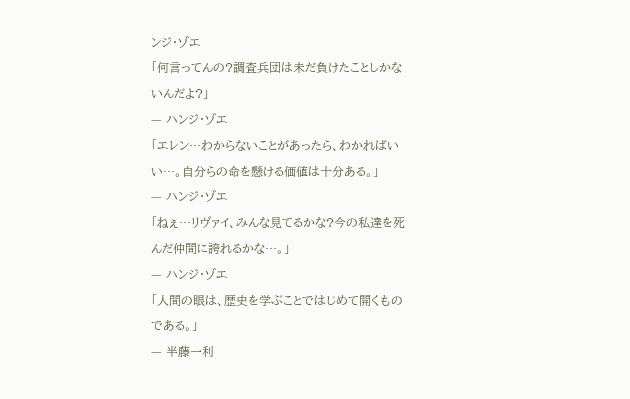ンジ・ゾエ
「何言ってんの?調査兵団は未だ負けたことしかないんだよ?」
— ハンジ・ゾエ
「エレン…わからないことがあったら、わかればいい…。自分らの命を懸ける価値は十分ある。」
— ハンジ・ゾエ
「ねぇ…リヴァイ、みんな見てるかな?今の私達を死んだ仲間に誇れるかな…。」
— ハンジ・ゾエ
「人間の眼は、歴史を学ぶことではじめて開くものである。」
— 半藤一利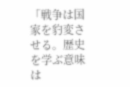「戦争は国家を豹変させる。歴史を学ぶ意味は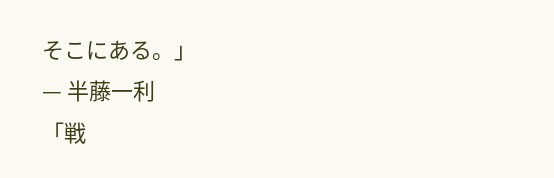そこにある。」
— 半藤一利
「戦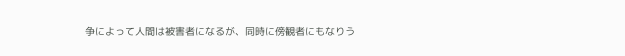争によって人間は被害者になるが、同時に傍観者にもなりう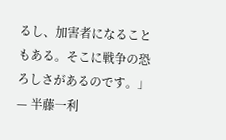るし、加害者になることもある。そこに戦争の恐ろしさがあるのです。」
— 半藤一利